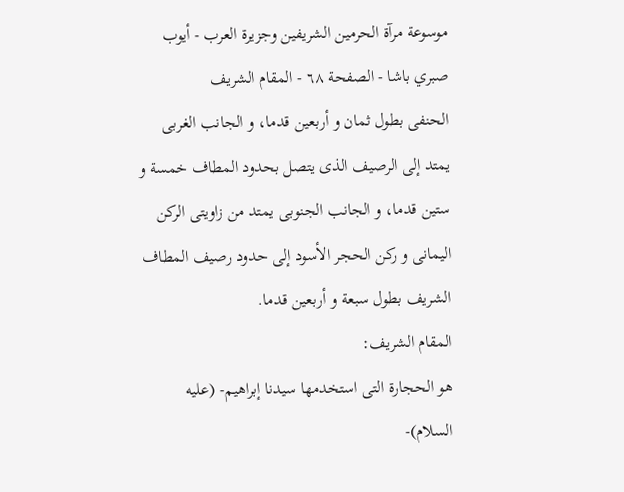موسوعة مرآة الحرمين الشريفين وجزيرة العرب - أيوب صبري باشا - الصفحة ٦٨ - المقام الشريف
الحنفى بطول ثمان و أربعين قدما، و الجانب الغربى يمتد إلى الرصيف الذى يتصل بحدود المطاف خمسة و ستين قدما، و الجانب الجنوبى يمتد من زاويتى الركن اليمانى و ركن الحجر الأسود إلى حدود رصيف المطاف الشريف بطول سبعة و أربعين قدما.
المقام الشريف:
هو الحجارة التى استخدمها سيدنا إبراهيم- (عليه السلام)-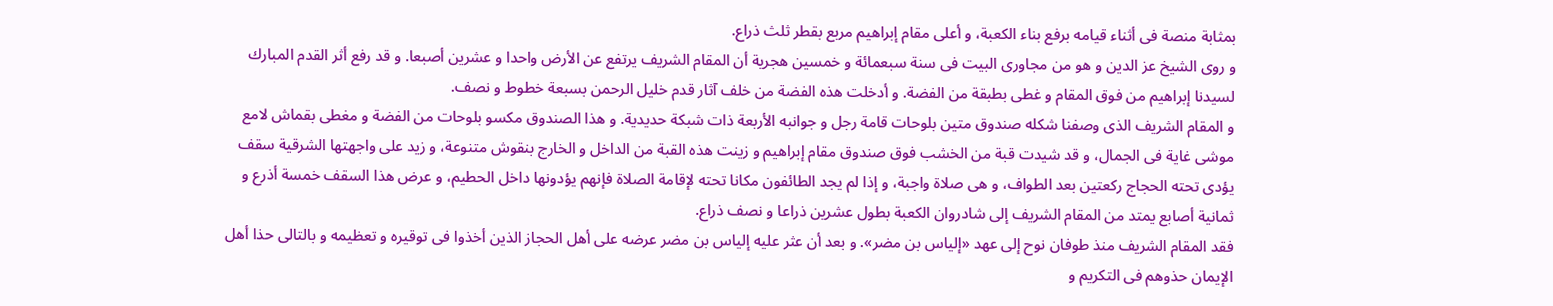بمثابة منصة فى أثناء قيامه برفع بناء الكعبة، و أعلى مقام إبراهيم مربع بقطر ثلث ذراع.
و روى الشيخ عز الدين و هو من مجاورى البيت فى سنة سبعمائة و خمسين هجرية أن المقام الشريف يرتفع عن الأرض واحدا و عشرين أصبعا. و قد رفع أثر القدم المبارك لسيدنا إبراهيم من فوق المقام و غطى بطبقة من الفضة. و أدخلت هذه الفضة من خلف آثار قدم خليل الرحمن بسبعة خطوط و نصف.
و المقام الشريف الذى وصفنا شكله صندوق متين بلوحات قامة رجل و جوانبه الأربعة ذات شبكة حديدية. و هذا الصندوق مكسو بلوحات من الفضة و مغطى بقماش لامع موشى غاية فى الجمال، و قد شيدت قبة من الخشب فوق صندوق مقام إبراهيم و زينت هذه القبة من الداخل و الخارج بنقوش متنوعة، و زيد على واجهتها الشرقية سقف يؤدى تحته الحجاج ركعتين بعد الطواف، و هى صلاة واجبة، و إذا لم يجد الطائفون مكانا تحته لإقامة الصلاة فإنهم يؤدونها داخل الحطيم، و عرض هذا السقف خمسة أذرع و ثمانية أصابع يمتد من المقام الشريف إلى شادروان الكعبة بطول عشرين ذراعا و نصف ذراع.
فقد المقام الشريف منذ طوفان نوح إلى عهد «إلياس بن مضر». و بعد أن عثر عليه إلياس بن مضر عرضه على أهل الحجاز الذين أخذوا فى توقيره و تعظيمه و بالتالى حذا أهل الإيمان حذوهم فى التكريم و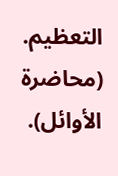التعظيم.
(محاضرة الأوائل).